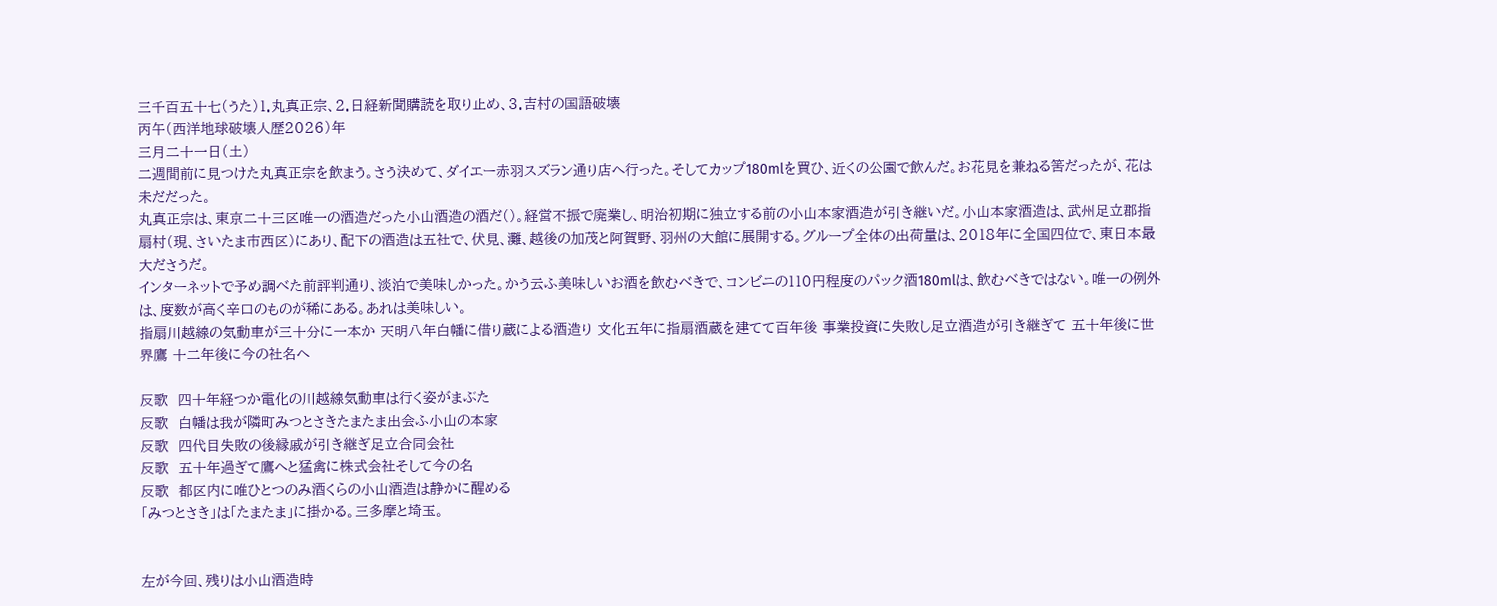三千百五十七(うた)1.丸真正宗、2.日経新聞購読を取り止め、3.吉村の国語破壊
丙午(西洋地球破壊人歴2026)年
三月二十一日(土)
二週間前に見つけた丸真正宗を飲まう。さう決めて、ダイエー赤羽スズラン通り店へ行った。そしてカップ180mlを買ひ、近くの公園で飲んだ。お花見を兼ねる筈だったが、花は未だだった。
丸真正宗は、東京二十三区唯一の酒造だった小山酒造の酒だ()。経営不振で廃業し、明治初期に独立する前の小山本家酒造が引き継いだ。小山本家酒造は、武州足立郡指扇村(現、さいたま市西区)にあり、配下の酒造は五社で、伏見、灘、越後の加茂と阿賀野、羽州の大館に展開する。グループ全体の出荷量は、2018年に全国四位で、東日本最大ださうだ。
インターネットで予め調べた前評判通り、淡泊で美味しかった。かう云ふ美味しいお酒を飲むべきで、コンビニの110円程度のパック酒180mlは、飲むべきではない。唯一の例外は、度数が高く辛口のものが稀にある。あれは美味しい。
指扇川越線の気動車が三十分に一本か 天明八年白幡に借り蔵による酒造り 文化五年に指扇酒蔵を建てて百年後 事業投資に失敗し足立酒造が引き継ぎて 五十年後に世界鷹 十二年後に今の社名へ

反歌  四十年経つか電化の川越線気動車は行く姿がまぶた
反歌  白幡は我が隣町みつとさきたまたま出会ふ小山の本家
反歌  四代目失敗の後縁戚が引き継ぎ足立合同会社
反歌  五十年過ぎて鷹へと猛禽に株式会社そして今の名
反歌  都区内に唯ひとつのみ酒くらの小山酒造は静かに醒める
「みつとさき」は「たまたま」に掛かる。三多摩と埼玉。


左が今回、残りは小山酒造時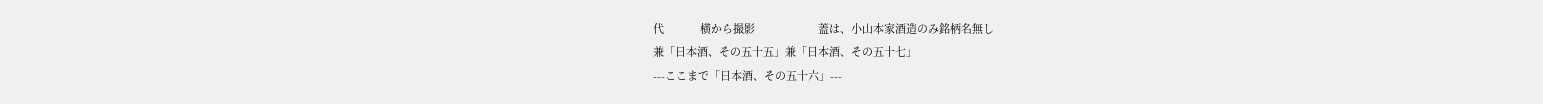代            横から撮影                     蓋は、小山本家酒造のみ銘柄名無し
兼「日本酒、その五十五」兼「日本酒、その五十七」
---ここまで「日本酒、その五十六」---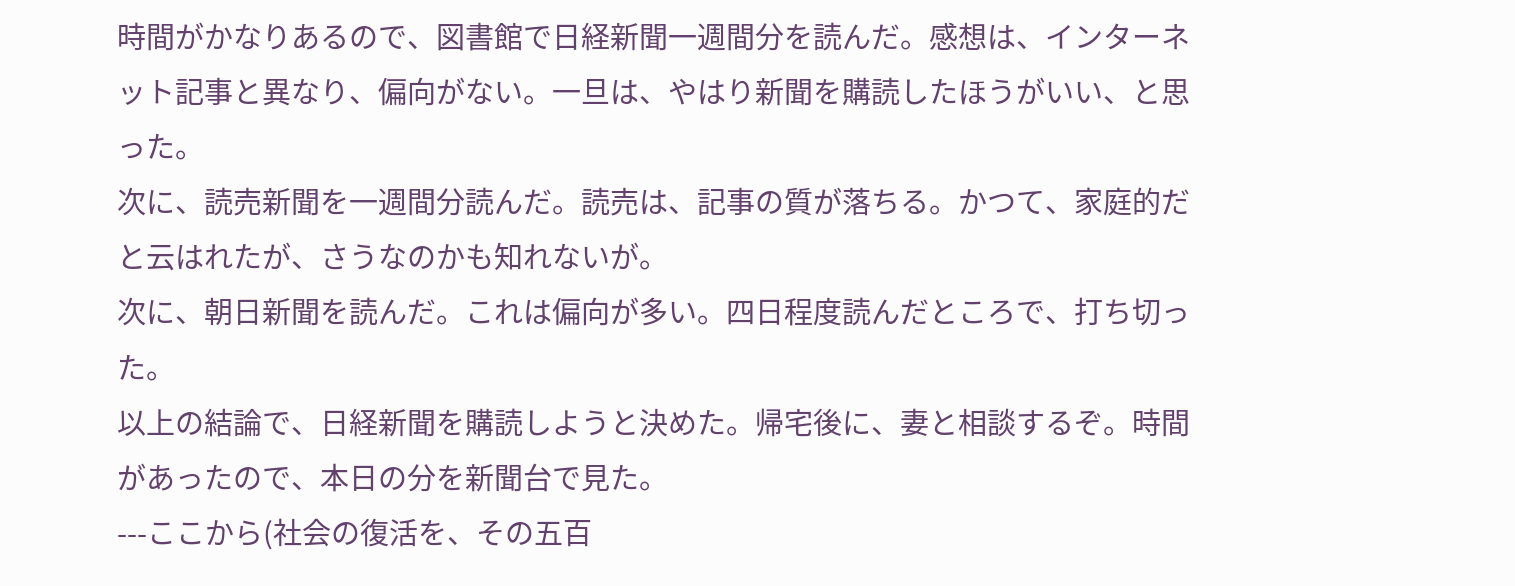時間がかなりあるので、図書館で日経新聞一週間分を読んだ。感想は、インターネット記事と異なり、偏向がない。一旦は、やはり新聞を購読したほうがいい、と思った。
次に、読売新聞を一週間分読んだ。読売は、記事の質が落ちる。かつて、家庭的だと云はれたが、さうなのかも知れないが。
次に、朝日新聞を読んだ。これは偏向が多い。四日程度読んだところで、打ち切った。
以上の結論で、日経新聞を購読しようと決めた。帰宅後に、妻と相談するぞ。時間があったので、本日の分を新聞台で見た。
---ここから(社会の復活を、その五百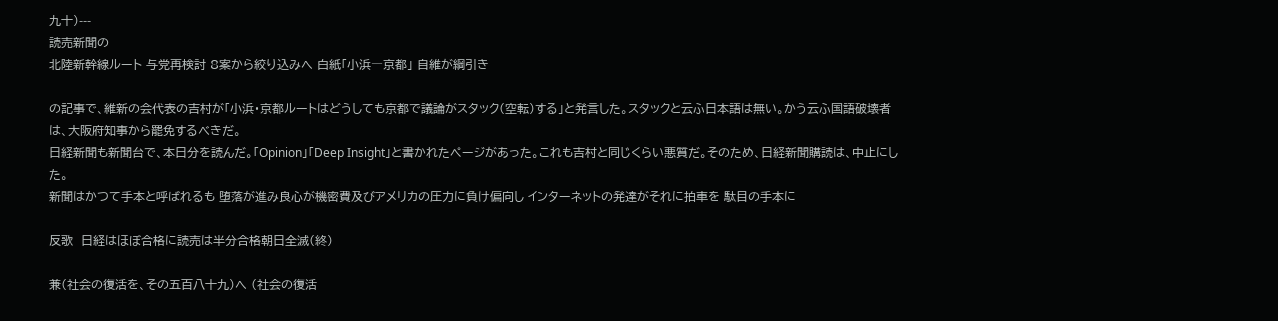九十)---
読売新聞の
北陸新幹線ルート 与党再検討 8案から絞り込みへ 白紙「小浜―京都」 自維が綱引き

の記事で、維新の会代表の吉村が「小浜・京都ルートはどうしても京都で議論がスタック(空転)する」と発言した。スタックと云ふ日本語は無い。かう云ふ国語破壊者は、大阪府知事から罷免するべきだ。
日経新聞も新聞台で、本日分を読んだ。「Opinion」「Deep Insight」と書かれたページがあった。これも吉村と同じくらい悪質だ。そのため、日経新聞購読は、中止にした。
新聞はかつて手本と呼ばれるも 堕落が進み良心が機密費及びアメリカの圧力に負け偏向し インターネットの発達がそれに拍車を 駄目の手本に

反歌  日経はほぼ合格に読売は半分合格朝日全滅(終)

兼(社会の復活を、その五百八十九)へ (社会の復活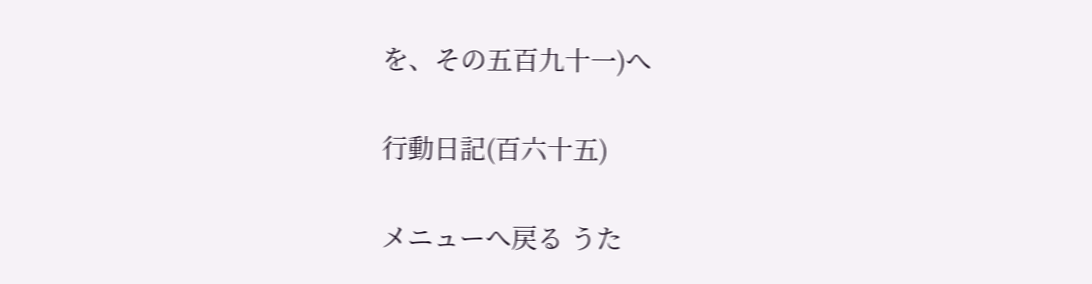を、その五百九十一)へ

行動日記(百六十五)

メニューへ戻る うた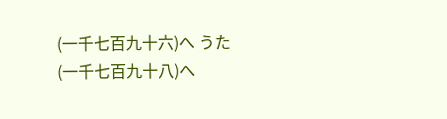(一千七百九十六)へ うた(一千七百九十八)へ